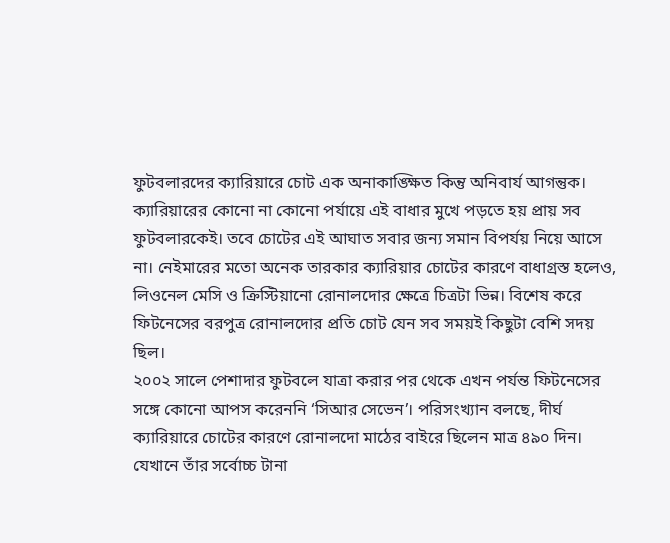ফুটবলারদের ক্যারিয়ারে চোট এক অনাকাঙ্ক্ষিত কিন্তু অনিবার্য আগন্তুক। ক্যারিয়ারের কোনো না কোনো পর্যায়ে এই বাধার মুখে পড়তে হয় প্রায় সব ফুটবলারকেই। তবে চোটের এই আঘাত সবার জন্য সমান বিপর্যয় নিয়ে আসে না। নেইমারের মতো অনেক তারকার ক্যারিয়ার চোটের কারণে বাধাগ্রস্ত হলেও, লিওনেল মেসি ও ক্রিস্টিয়ানো রোনালদোর ক্ষেত্রে চিত্রটা ভিন্ন। বিশেষ করে ফিটনেসের বরপুত্র রোনালদোর প্রতি চোট যেন সব সময়ই কিছুটা বেশি সদয় ছিল।
২০০২ সালে পেশাদার ফুটবলে যাত্রা করার পর থেকে এখন পর্যন্ত ফিটনেসের সঙ্গে কোনো আপস করেননি ‘সিআর সেভেন’। পরিসংখ্যান বলছে, দীর্ঘ ক্যারিয়ারে চোটের কারণে রোনালদো মাঠের বাইরে ছিলেন মাত্র ৪৯০ দিন। যেখানে তাঁর সর্বোচ্চ টানা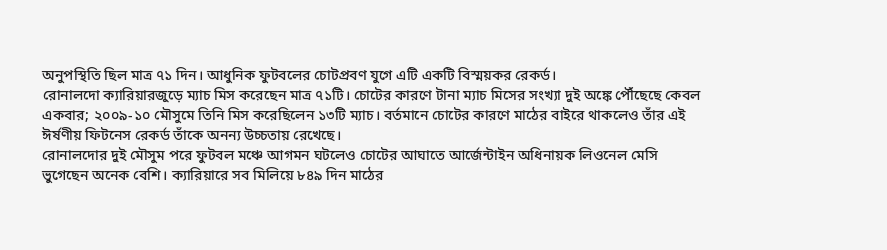অনুপস্থিতি ছিল মাত্র ৭১ দিন। আধুনিক ফুটবলের চোটপ্রবণ যুগে এটি একটি বিস্ময়কর রেকর্ড।
রোনালদো ক্যারিয়ারজুড়ে ম্যাচ মিস করেছেন মাত্র ৭১টি। চোটের কারণে টানা ম্যাচ মিসের সংখ্যা দুই অঙ্কে পৌঁছেছে কেবল একবার; ২০০৯-১০ মৌসুমে তিনি মিস করেছিলেন ১৩টি ম্যাচ। বর্তমানে চোটের কারণে মাঠের বাইরে থাকলেও তাঁর এই ঈর্ষণীয় ফিটনেস রেকর্ড তাঁকে অনন্য উচ্চতায় রেখেছে।
রোনালদোর দুই মৌসুম পরে ফুটবল মঞ্চে আগমন ঘটলেও চোটের আঘাতে আর্জেন্টাইন অধিনায়ক লিওনেল মেসি ভুগেছেন অনেক বেশি। ক্যারিয়ারে সব মিলিয়ে ৮৪৯ দিন মাঠের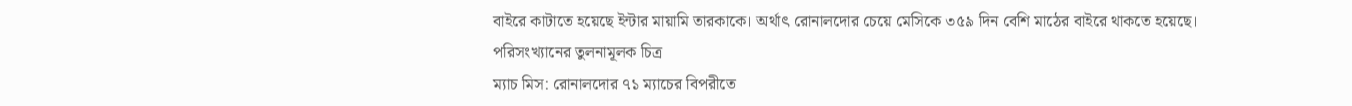বাইরে কাটাতে হয়েছে ইন্টার মায়ামি তারকাকে। অর্থাৎ রোনালদোর চেয়ে মেসিকে ৩৫৯ দিন বেশি মাঠের বাইরে থাকতে হয়েছে।
পরিসংখ্যানের তুলনামূলক চিত্র
ম্যাচ মিস: রোনালদোর ৭১ ম্যাচের বিপরীতে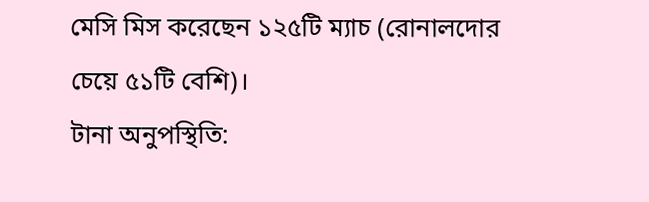মেসি মিস করেছেন ১২৫টি ম্যাচ (রোনালদোর চেয়ে ৫১টি বেশি)।
টানা অনুপস্থিতি: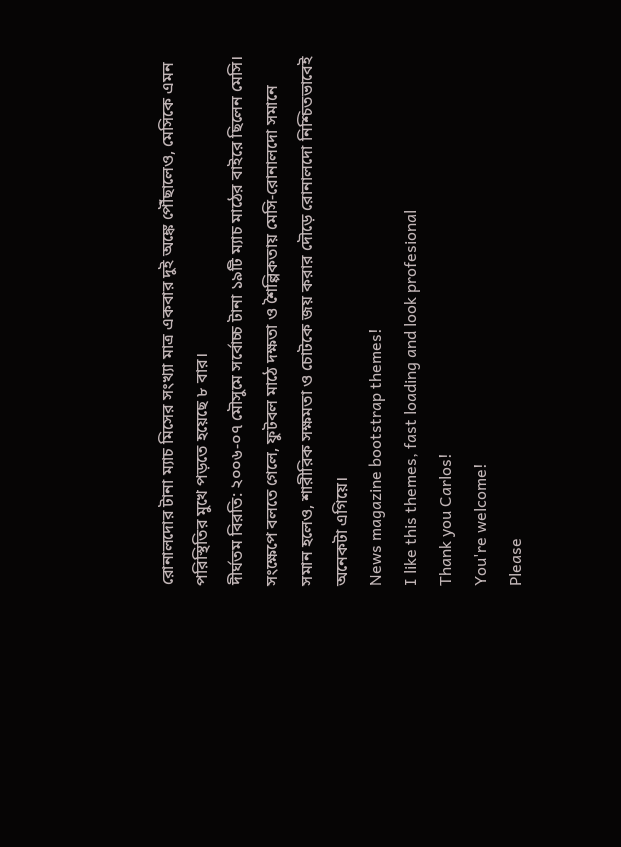রোনালদোর টানা ম্যাচ মিসের সংখ্যা মাত্র একবার দুই অঙ্কে পৌঁছালেও, মেসিকে এমন পরিস্থিতির মুখে পড়তে হয়েছে ৮ বার।
দীর্ঘতম বিরতি: ২০০৬-০৭ মৌসুমে সর্বোচ্চ টানা ১৯টি ম্যাচ মাঠের বাইরে ছিলেন মেসি।
সংক্ষেপে বলতে গেলে, ফুটবল মাঠে দক্ষতা ও শৈল্পিকতায় মেসি-রোনালদো সমানে সমান হলেও, শারীরিক সক্ষমতা ও চোটকে জয় করার দৌড়ে রোনালদো নিশ্চিতভাবেই অনেকটা এগিয়ে।
News magazine bootstrap themes!
I like this themes, fast loading and look profesional
Thank you Carlos!
You're welcome!
Please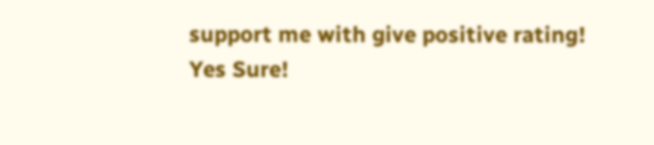support me with give positive rating!
Yes Sure!